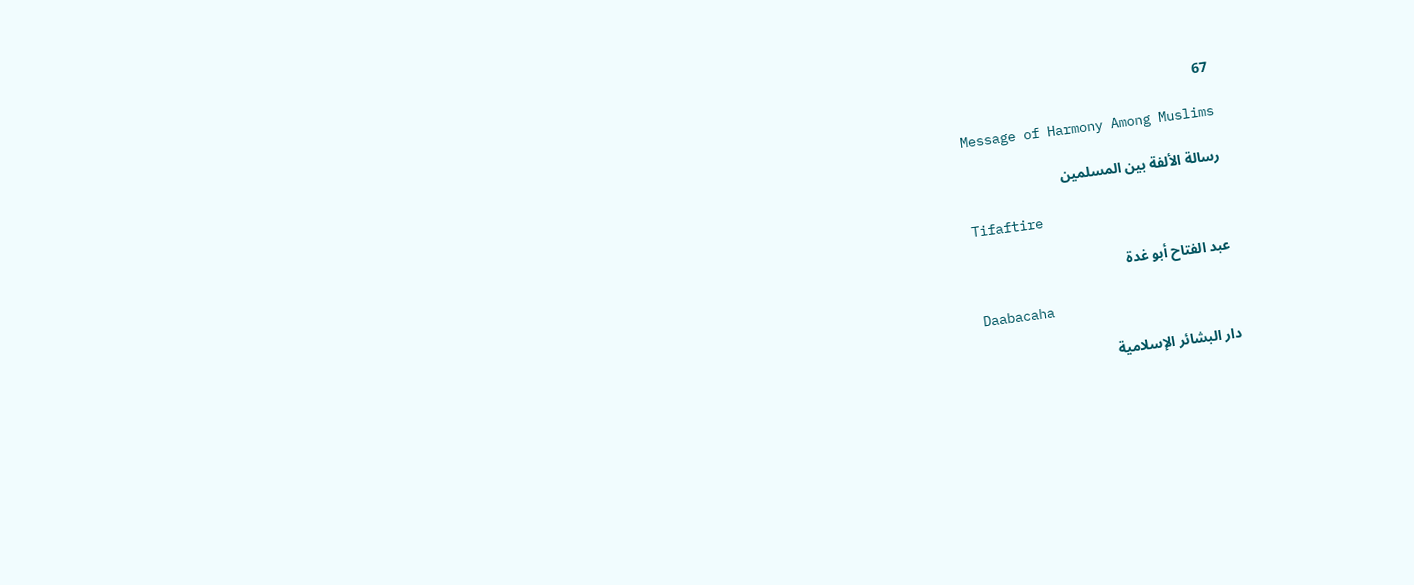67

Message of Harmony Among Muslims

رسالة الألفة بين المسلمين

Tifaftire

عبد الفتاح أبو غدة

Daabacaha

دار البشائر الإسلامية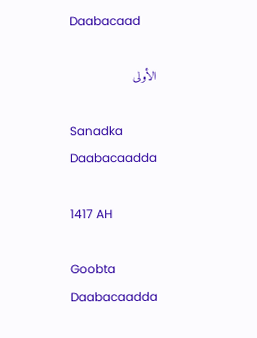Daabacaad

الأولى

Sanadka Daabacaadda

1417 AH

Goobta Daabacaadda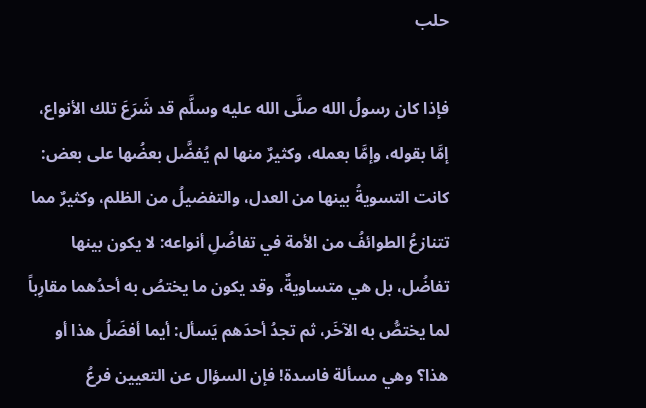حلب

فإذا كان رسولُ الله صلَّى الله عليه وسلَّم قد شَرَعَ تلك الأنواع، إمَّا بقوله، وإمَّا بعمله، وكثيرٌ منها لم يُفضَّل بعضُها على بعض: كانت التسويةُ بينها من العدل، والتفضيلُ من الظلم، وكثيرٌ مما تتنازعُ الطوائفُ من الأمة في تفاضُلِ أنواعه: لا يكون بينها تفاضُل، بل هي متساويةٌ، وقد يكون ما يختصُ به أحدُهما مقارِباً لما يختصُّ به الآخَر، ثم تجدُ أحدَهم يَسأل: أيما أفضَلُ هذا أو هذا؟ وهي مسألة فاسدة! فإن السؤال عن التعيين فرعُ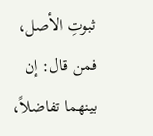ثبوتِ الأصل، فمن قال: إن بينهما تفاضلاً،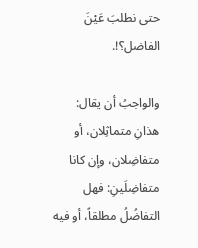حتى نطلبَ عَيْنَ الفاضل؟!.

والواجبُ أن يقال: هذانِ متماثِلان، أو متفاضِلان، وإن كانا متفاضِلَينِ: فهل التفاضُلُ مطلقاً، أو فيه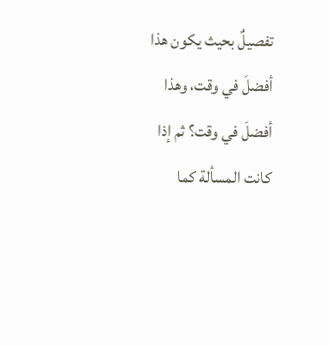تفصيلٌ بحيث يكون هذا أفضلَ في وقت، وهذا أفضلَ في وقت؟ ثم إذا كانت المسألة كما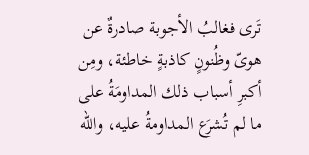تَرى فغالبُ الأجوبة صادرةٌ عن هوىّ وظُنونٍ كاذبةٍ خاطئة، ومِن أكبرِ أسباب ذلك المداومَةُ على ما لم تُشرَع المداومةُ عليه، والله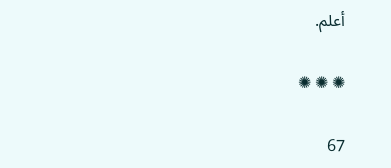أعلم.

✺ ✺ ✺

67